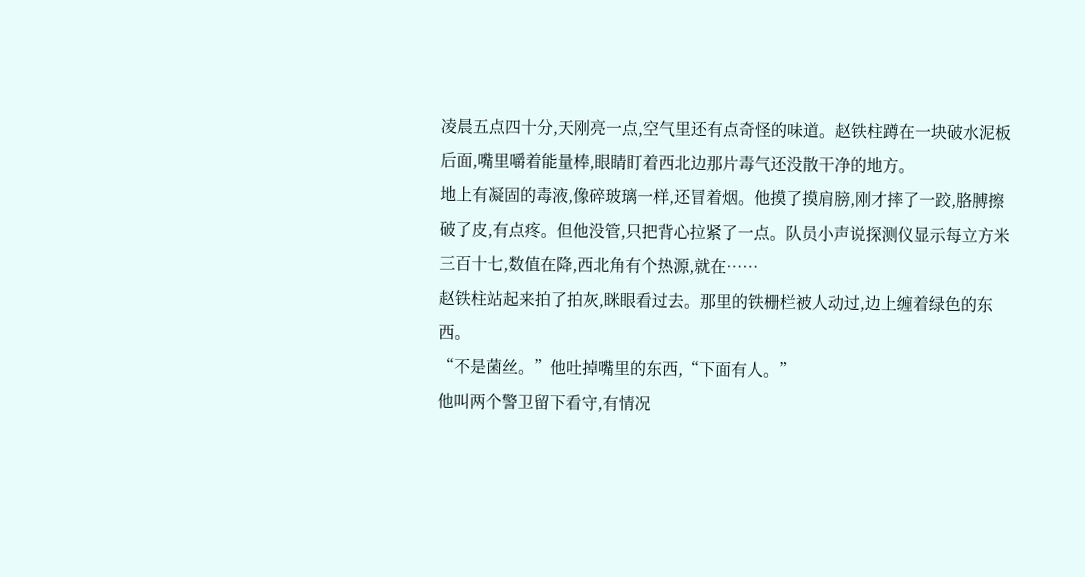凌晨五点四十分,天刚亮一点,空气里还有点奇怪的味道。赵铁柱蹲在一块破水泥板后面,嘴里嚼着能量棒,眼睛盯着西北边那片毒气还没散干净的地方。
地上有凝固的毒液,像碎玻璃一样,还冒着烟。他摸了摸肩膀,刚才摔了一跤,胳膊擦破了皮,有点疼。但他没管,只把背心拉紧了一点。队员小声说探测仪显示每立方米三百十七,数值在降,西北角有个热源,就在……
赵铁柱站起来拍了拍灰,眯眼看过去。那里的铁栅栏被人动过,边上缠着绿色的东西。
“不是菌丝。”他吐掉嘴里的东西,“下面有人。”
他叫两个警卫留下看守,有情况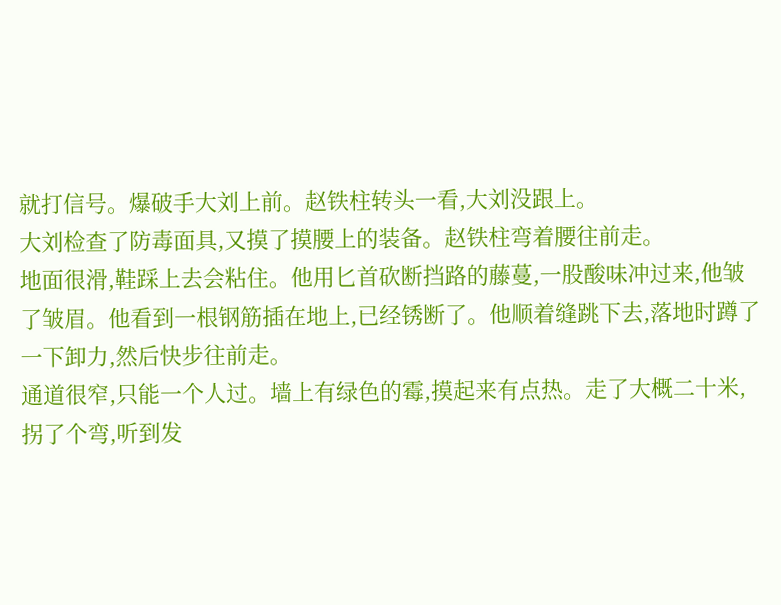就打信号。爆破手大刘上前。赵铁柱转头一看,大刘没跟上。
大刘检查了防毒面具,又摸了摸腰上的装备。赵铁柱弯着腰往前走。
地面很滑,鞋踩上去会粘住。他用匕首砍断挡路的藤蔓,一股酸味冲过来,他皱了皱眉。他看到一根钢筋插在地上,已经锈断了。他顺着缝跳下去,落地时蹲了一下卸力,然后快步往前走。
通道很窄,只能一个人过。墙上有绿色的霉,摸起来有点热。走了大概二十米,拐了个弯,听到发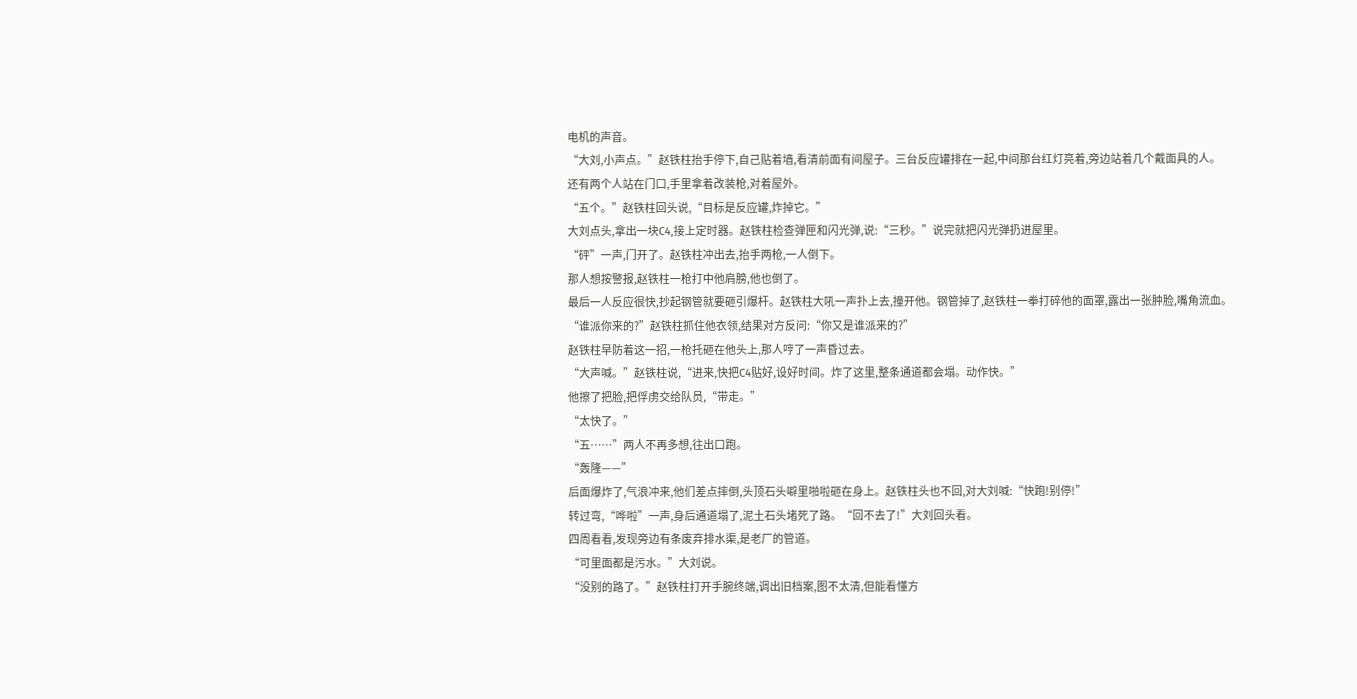电机的声音。
“大刘,小声点。”赵铁柱抬手停下,自己贴着墙,看清前面有间屋子。三台反应罐排在一起,中间那台红灯亮着,旁边站着几个戴面具的人。
还有两个人站在门口,手里拿着改装枪,对着屋外。
“五个。”赵铁柱回头说,“目标是反应罐,炸掉它。”
大刘点头,拿出一块C4,接上定时器。赵铁柱检查弹匣和闪光弹,说:“三秒。”说完就把闪光弹扔进屋里。
“砰”一声,门开了。赵铁柱冲出去,抬手两枪,一人倒下。
那人想按警报,赵铁柱一枪打中他肩膀,他也倒了。
最后一人反应很快,抄起钢管就要砸引爆杆。赵铁柱大吼一声扑上去,撞开他。钢管掉了,赵铁柱一拳打碎他的面罩,露出一张肿脸,嘴角流血。
“谁派你来的?”赵铁柱抓住他衣领,结果对方反问:“你又是谁派来的?”
赵铁柱早防着这一招,一枪托砸在他头上,那人哼了一声昏过去。
“大声喊。”赵铁柱说,“进来,快把C4贴好,设好时间。炸了这里,整条通道都会塌。动作快。”
他擦了把脸,把俘虏交给队员,“带走。”
“太快了。”
“五……”两人不再多想,往出口跑。
“轰隆——”
后面爆炸了,气浪冲来,他们差点摔倒,头顶石头噼里啪啦砸在身上。赵铁柱头也不回,对大刘喊:“快跑!别停!”
转过弯,“哗啦”一声,身后通道塌了,泥土石头堵死了路。“回不去了!”大刘回头看。
四周看看,发现旁边有条废弃排水渠,是老厂的管道。
“可里面都是污水。”大刘说。
“没别的路了。”赵铁柱打开手腕终端,调出旧档案,图不太清,但能看懂方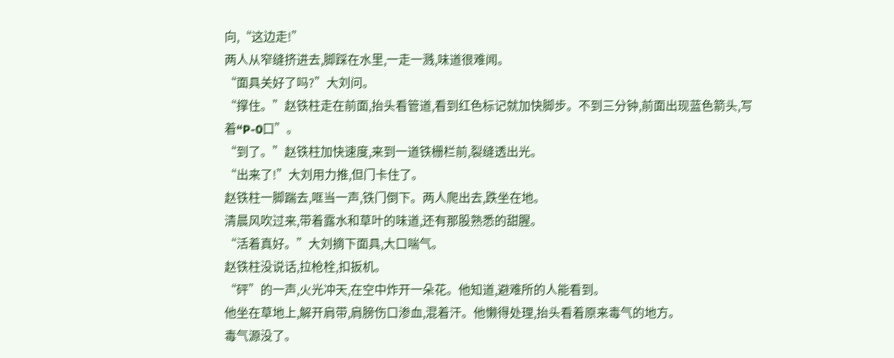向,“这边走!”
两人从窄缝挤进去,脚踩在水里,一走一溅,味道很难闻。
“面具关好了吗?”大刘问。
“撑住。”赵铁柱走在前面,抬头看管道,看到红色标记就加快脚步。不到三分钟,前面出现蓝色箭头,写着“P-0口”。
“到了。”赵铁柱加快速度,来到一道铁栅栏前,裂缝透出光。
“出来了!”大刘用力推,但门卡住了。
赵铁柱一脚踹去,哐当一声,铁门倒下。两人爬出去,跌坐在地。
清晨风吹过来,带着露水和草叶的味道,还有那股熟悉的甜腥。
“活着真好。”大刘摘下面具,大口喘气。
赵铁柱没说话,拉枪栓,扣扳机。
“砰”的一声,火光冲天,在空中炸开一朵花。他知道,避难所的人能看到。
他坐在草地上,解开肩带,肩膀伤口渗血,混着汗。他懒得处理,抬头看着原来毒气的地方。
毒气源没了。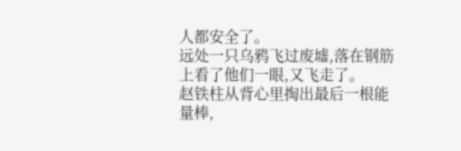人都安全了。
远处一只乌鸦飞过废墟,落在钢筋上看了他们一眼,又飞走了。
赵铁柱从背心里掏出最后一根能量棒,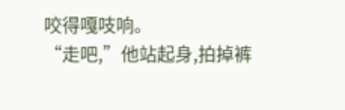咬得嘎吱响。
“走吧,”他站起身,拍掉裤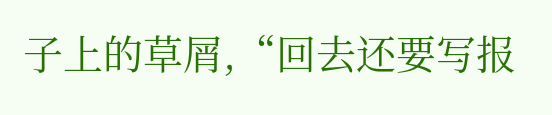子上的草屑,“回去还要写报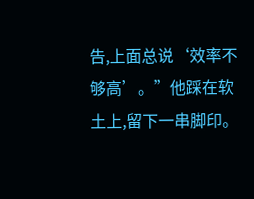告,上面总说‘效率不够高’。”他踩在软土上,留下一串脚印。